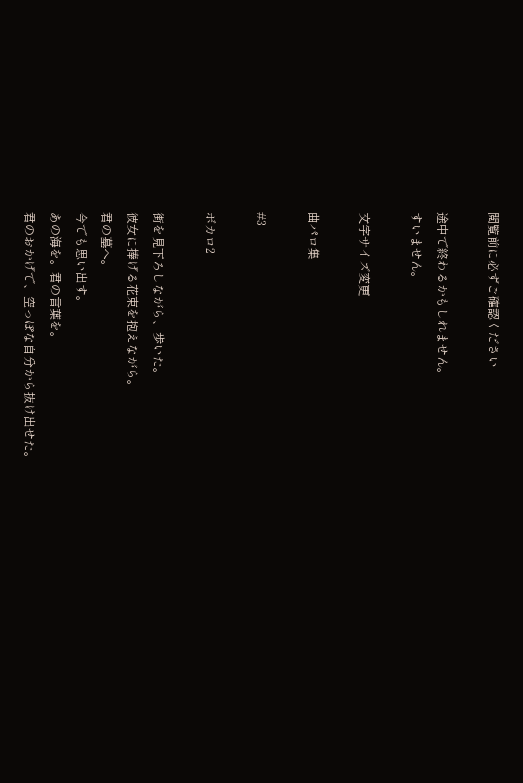閲覧前に必ずご確認ください

途中で終わるかもしれません。
すいません。

文字サイズ変更

曲パロ集

#3

ボカロ2

街を見下ろしながら、歩いた。
彼女に捧げる花束を抱えながら。
君の墓へ。
今でも思い出す。
あの海を。君の言葉を。
君のおかげで、空っぽな自分から抜け出せた。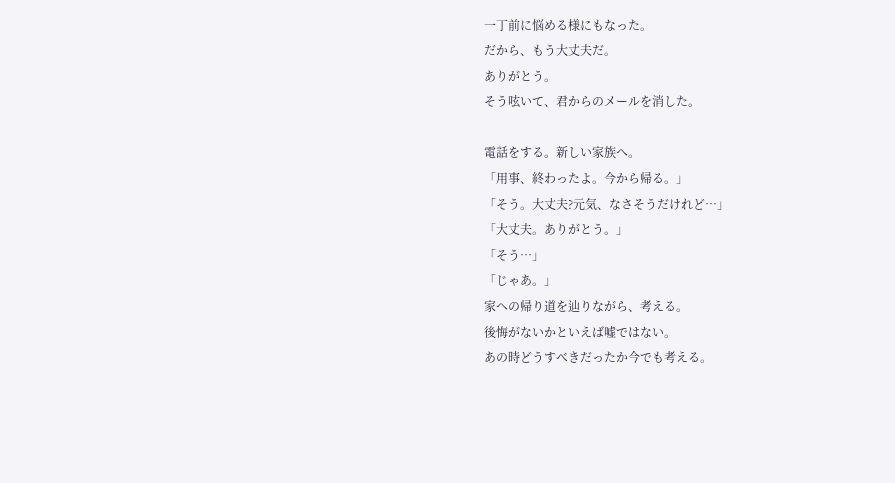一丁前に悩める様にもなった。
だから、もう大丈夫だ。
ありがとう。
そう呟いて、君からのメールを消した。

電話をする。新しい家族へ。
「用事、終わったよ。今から帰る。」
「そう。大丈夫?元気、なさそうだけれど…」
「大丈夫。ありがとう。」
「そう…」
「じゃあ。」
家への帰り道を辿りながら、考える。
後悔がないかといえば嘘ではない。
あの時どうすべきだったか今でも考える。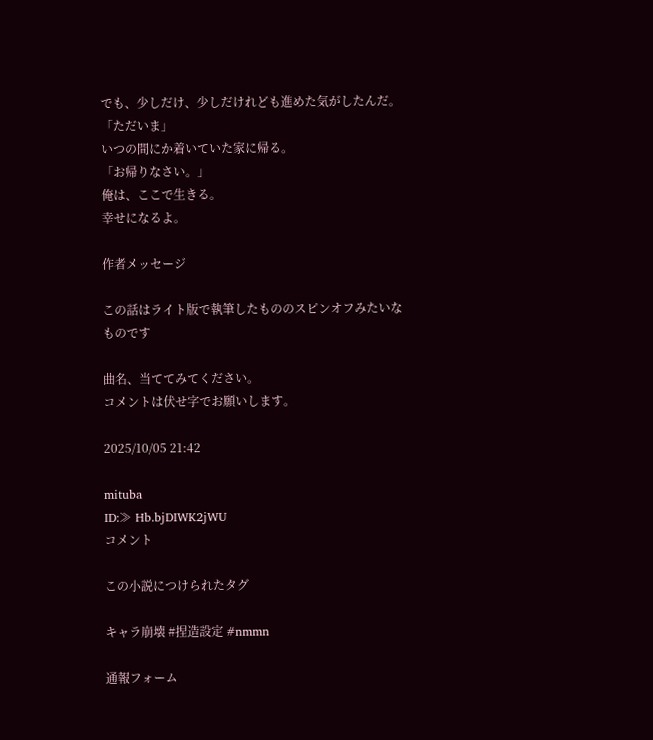でも、少しだけ、少しだけれども進めた気がしたんだ。
「ただいま」
いつの間にか着いていた家に帰る。
「お帰りなさい。」
俺は、ここで生きる。
幸せになるよ。

作者メッセージ

この話はライト版で執筆したもののスピンオフみたいなものです

曲名、当ててみてください。
コメントは伏せ字でお願いします。

2025/10/05 21:42

mituba
ID:≫ Hb.bjDIWK2jWU
コメント

この小説につけられたタグ

キャラ崩壊 #捏造設定 #nmmn

通報フォーム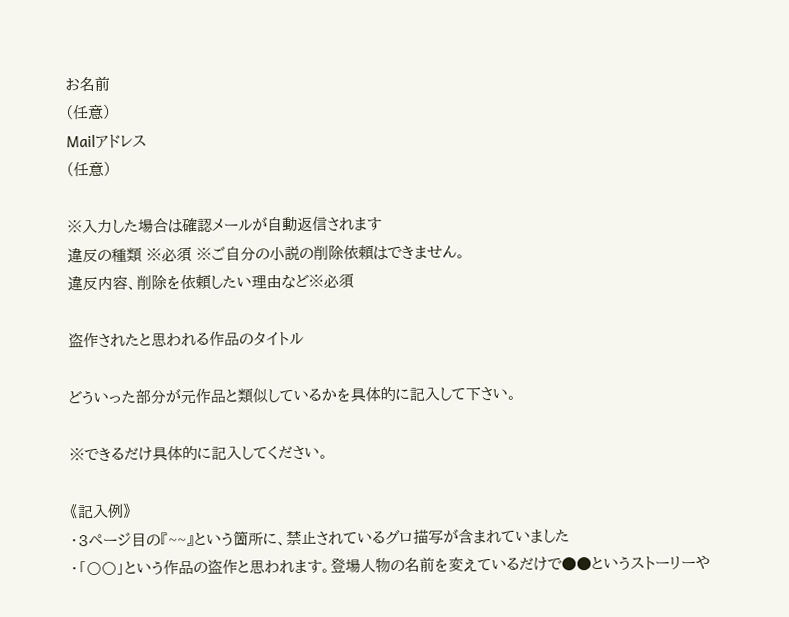お名前
(任意)
Mailアドレス
(任意)

※入力した場合は確認メールが自動返信されます
違反の種類 ※必須 ※ご自分の小説の削除依頼はできません。
違反内容、削除を依頼したい理由など※必須

盗作されたと思われる作品のタイトル

どういった部分が元作品と類似しているかを具体的に記入して下さい。

※できるだけ具体的に記入してください。

《記入例》
・3ページ目の『~~』という箇所に、禁止されているグロ描写が含まれていました
・「〇〇」という作品の盗作と思われます。登場人物の名前を変えているだけで●●というストーリーや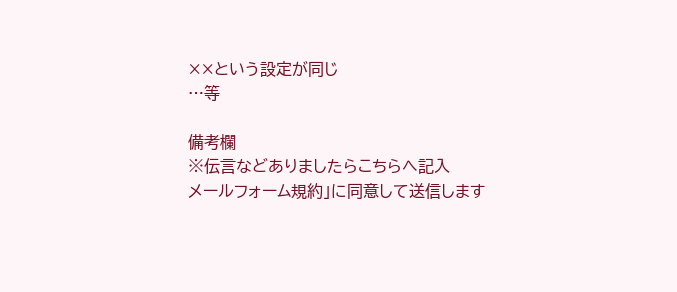××という設定が同じ
…等

備考欄
※伝言などありましたらこちらへ記入
メールフォーム規約」に同意して送信します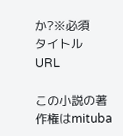か?※必須
タイトル
URL

この小説の著作権はmituba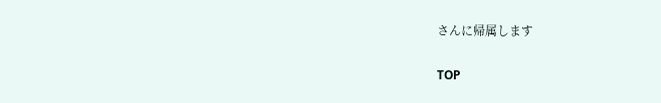さんに帰属します

TOP